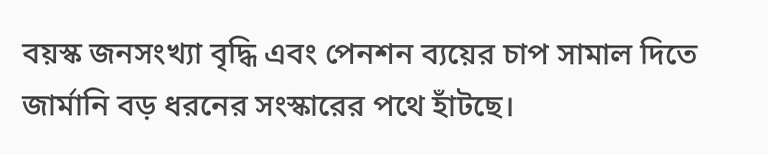বয়স্ক জনসংখ্যা বৃদ্ধি এবং পেনশন ব্যয়ের চাপ সামাল দিতে জার্মানি বড় ধরনের সংস্কারের পথে হাঁটছে।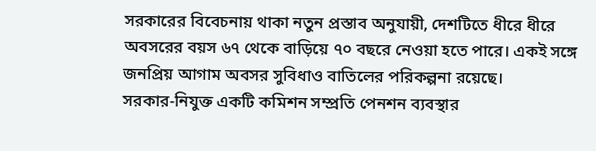সরকারের বিবেচনায় থাকা নতুন প্রস্তাব অনুযায়ী, দেশটিতে ধীরে ধীরে অবসরের বয়স ৬৭ থেকে বাড়িয়ে ৭০ বছরে নেওয়া হতে পারে। একই সঙ্গে জনপ্রিয় আগাম অবসর সুবিধাও বাতিলের পরিকল্পনা রয়েছে।
সরকার-নিযুক্ত একটি কমিশন সম্প্রতি পেনশন ব্যবস্থার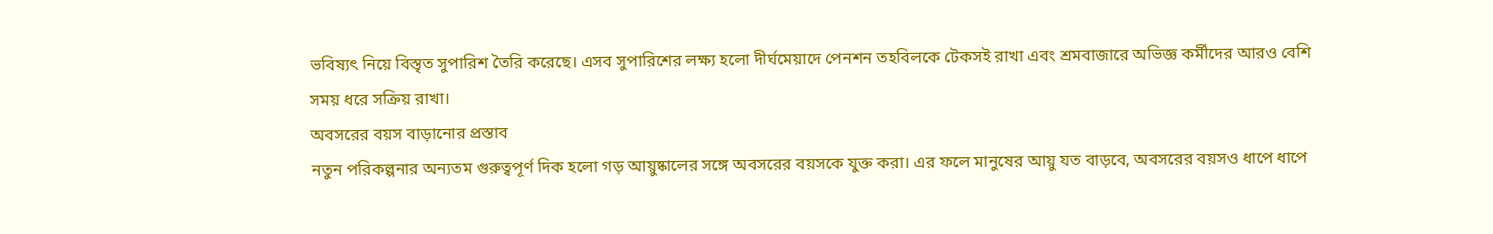ভবিষ্যৎ নিয়ে বিস্তৃত সুপারিশ তৈরি করেছে। এসব সুপারিশের লক্ষ্য হলো দীর্ঘমেয়াদে পেনশন তহবিলকে টেকসই রাখা এবং শ্রমবাজারে অভিজ্ঞ কর্মীদের আরও বেশি সময় ধরে সক্রিয় রাখা।
অবসরের বয়স বাড়ানোর প্রস্তাব
নতুন পরিকল্পনার অন্যতম গুরুত্বপূর্ণ দিক হলো গড় আয়ুষ্কালের সঙ্গে অবসরের বয়সকে যুক্ত করা। এর ফলে মানুষের আয়ু যত বাড়বে, অবসরের বয়সও ধাপে ধাপে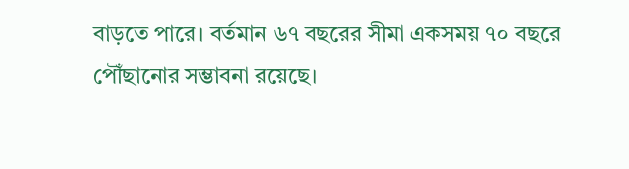বাড়তে পারে। বর্তমান ৬৭ বছরের সীমা একসময় ৭০ বছরে পৌঁছানোর সম্ভাবনা রয়েছে।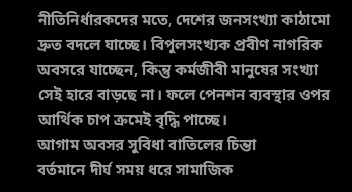নীতিনির্ধারকদের মতে, দেশের জনসংখ্যা কাঠামো দ্রুত বদলে যাচ্ছে। বিপুলসংখ্যক প্রবীণ নাগরিক অবসরে যাচ্ছেন, কিন্তু কর্মজীবী মানুষের সংখ্যা সেই হারে বাড়ছে না। ফলে পেনশন ব্যবস্থার ওপর আর্থিক চাপ ক্রমেই বৃদ্ধি পাচ্ছে।
আগাম অবসর সুবিধা বাতিলের চিন্তা
বর্তমানে দীর্ঘ সময় ধরে সামাজিক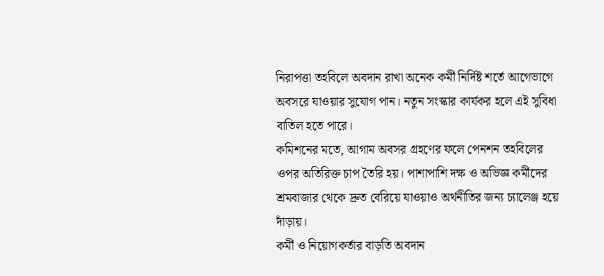নিরাপত্তা তহবিলে অবদান রাখা অনেক কর্মী নির্দিষ্ট শর্তে আগেভাগে অবসরে যাওয়ার সুযোগ পান। নতুন সংস্কার কার্যকর হলে এই সুবিধা বাতিল হতে পারে।
কমিশনের মতে, আগাম অবসর গ্রহণের ফলে পেনশন তহবিলের ওপর অতিরিক্ত চাপ তৈরি হয়। পাশাপাশি দক্ষ ও অভিজ্ঞ কর্মীদের শ্রমবাজার থেকে দ্রুত বেরিয়ে যাওয়াও অর্থনীতির জন্য চ্যালেঞ্জ হয়ে দাঁড়ায়।
কর্মী ও নিয়োগকর্তার বাড়তি অবদান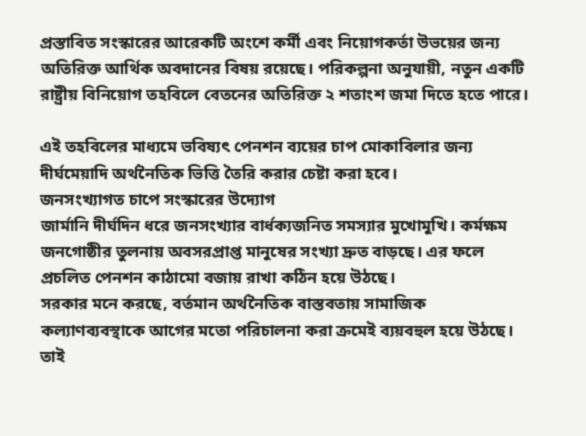প্রস্তাবিত সংস্কারের আরেকটি অংশে কর্মী এবং নিয়োগকর্তা উভয়ের জন্য অতিরিক্ত আর্থিক অবদানের বিষয় রয়েছে। পরিকল্পনা অনুযায়ী, নতুন একটি রাষ্ট্রীয় বিনিয়োগ তহবিলে বেতনের অতিরিক্ত ২ শতাংশ জমা দিতে হতে পারে।

এই তহবিলের মাধ্যমে ভবিষ্যৎ পেনশন ব্যয়ের চাপ মোকাবিলার জন্য দীর্ঘমেয়াদি অর্থনৈতিক ভিত্তি তৈরি করার চেষ্টা করা হবে।
জনসংখ্যাগত চাপে সংস্কারের উদ্যোগ
জার্মানি দীর্ঘদিন ধরে জনসংখ্যার বার্ধক্যজনিত সমস্যার মুখোমুখি। কর্মক্ষম জনগোষ্ঠীর তুলনায় অবসরপ্রাপ্ত মানুষের সংখ্যা দ্রুত বাড়ছে। এর ফলে প্রচলিত পেনশন কাঠামো বজায় রাখা কঠিন হয়ে উঠছে।
সরকার মনে করছে, বর্তমান অর্থনৈতিক বাস্তবতায় সামাজিক কল্যাণব্যবস্থাকে আগের মতো পরিচালনা করা ক্রমেই ব্যয়বহুল হয়ে উঠছে। তাই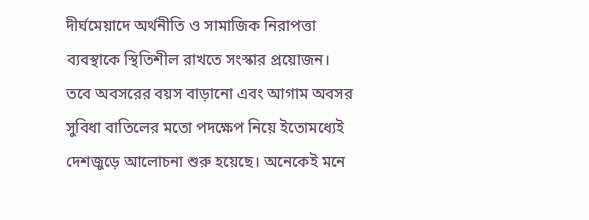দীর্ঘমেয়াদে অর্থনীতি ও সামাজিক নিরাপত্তা ব্যবস্থাকে স্থিতিশীল রাখতে সংস্কার প্রয়োজন।
তবে অবসরের বয়স বাড়ানো এবং আগাম অবসর সুবিধা বাতিলের মতো পদক্ষেপ নিয়ে ইতোমধ্যেই দেশজুড়ে আলোচনা শুরু হয়েছে। অনেকেই মনে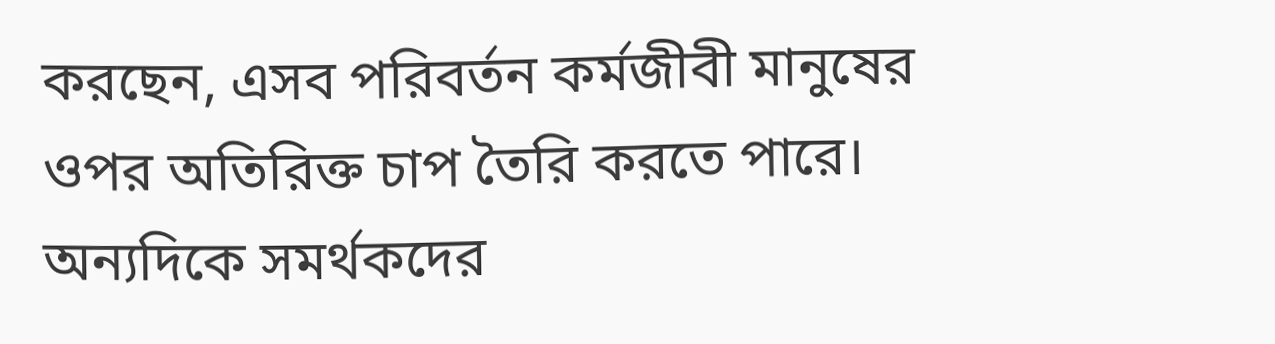করছেন, এসব পরিবর্তন কর্মজীবী মানুষের ওপর অতিরিক্ত চাপ তৈরি করতে পারে। অন্যদিকে সমর্থকদের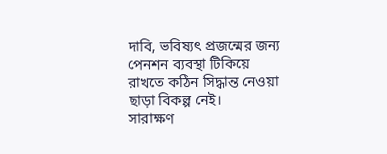দাবি, ভবিষ্যৎ প্রজন্মের জন্য পেনশন ব্যবস্থা টিকিয়ে রাখতে কঠিন সিদ্ধান্ত নেওয়া ছাড়া বিকল্প নেই।
সারাক্ষণ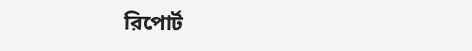রিপোর্ট